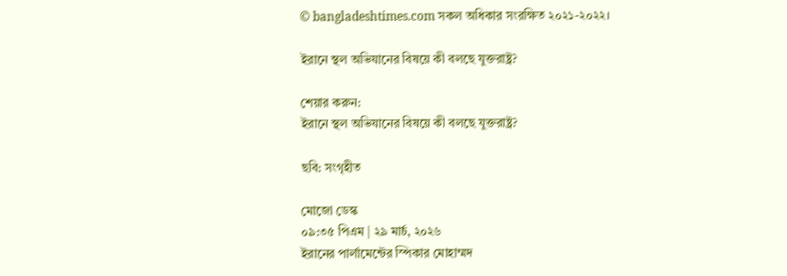© bangladeshtimes.com সকল অধিকার সংরক্ষিত ২০২১-২০২২।

ইরানে স্থল অভিযানের বিষয়ে কী বলছে যুক্তরাষ্ট্র?

শেয়ার করুন:
ইরানে স্থল অভিযানের বিষয়ে কী বলছে যুক্তরাষ্ট্র?

ছবি: সংগৃহীত

মোজো ডেস্ক
০৯:৩৫ পিএম | ২৯ মার্চ, ২০২৬
ইরানের পার্লামেন্টের স্পিকার মোহাম্মদ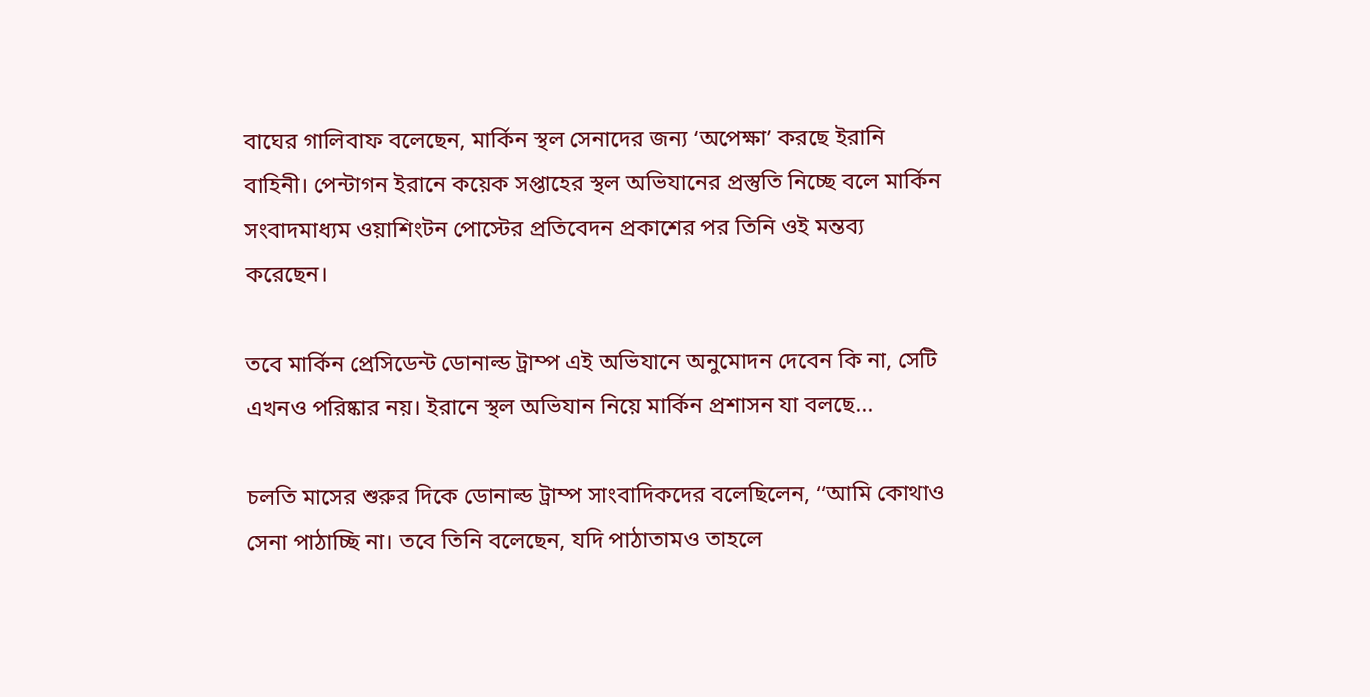বাঘের গালিবাফ বলেছেন, মার্কিন স্থল সেনাদের জন্য ‘অপেক্ষা’ করছে ইরানি বাহিনী। পেন্টাগন ইরানে কয়েক সপ্তাহের স্থল অভিযানের প্রস্তুতি নিচ্ছে বলে মার্কিন সংবাদমাধ্যম ওয়াশিংটন পোস্টের প্রতিবেদন প্রকাশের পর তিনি ওই মন্তব্য করেছেন।

তবে মার্কিন প্রেসিডেন্ট ডোনাল্ড ট্রাম্প এই অভিযানে অনুমোদন দেবেন কি না, সেটি এখনও পরিষ্কার নয়। ইরানে স্থল অভিযান নিয়ে মার্কিন প্রশাসন যা বলছে...

চলতি মাসের শুরুর দিকে ডোনাল্ড ট্রাম্প সাংবাদিকদের বলেছিলেন, ‘‘আমি কোথাও সেনা পাঠাচ্ছি না। তবে তিনি বলেছেন, যদি পাঠাতামও তাহলে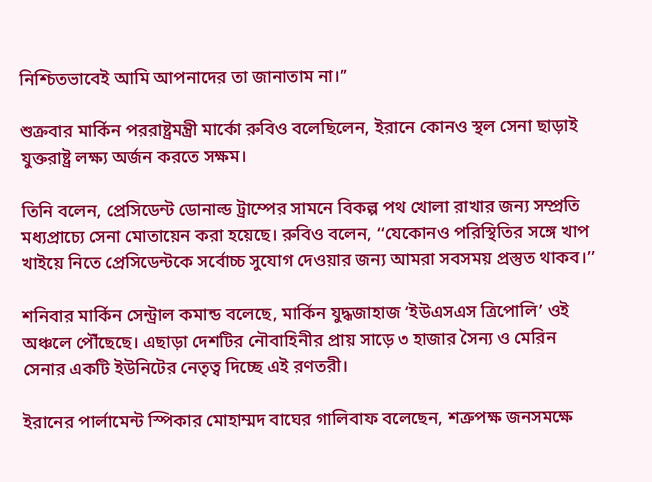নিশ্চিতভাবেই আমি আপনাদের তা জানাতাম না।’’

শুক্রবার মার্কিন পররাষ্ট্রমন্ত্রী মার্কো রুবিও বলেছিলেন, ইরানে কোনও স্থল সেনা ছাড়াই যুক্তরাষ্ট্র লক্ষ্য অর্জন করতে সক্ষম।

তিনি বলেন, প্রেসিডেন্ট ডোনাল্ড ট্রাম্পের সামনে বিকল্প পথ খোলা রাখার জন্য সম্প্রতি মধ্যপ্রাচ্যে সেনা মোতায়েন করা হয়েছে। রুবিও বলেন, ‘‘যেকোনও পরিস্থিতির সঙ্গে খাপ খাইয়ে নিতে প্রেসিডেন্টকে সর্বোচ্চ সুযোগ দেওয়ার জন্য আমরা সবসময় প্রস্তুত থাকব।’’

শনিবার মার্কিন সেন্ট্রাল কমান্ড বলেছে, মার্কিন যুদ্ধজাহাজ ‘ইউএসএস ত্রিপোলি’ ওই অঞ্চলে পৌঁছেছে। এছাড়া দেশটির নৌবাহিনীর প্রায় সাড়ে ৩ হাজার সৈন্য ও মেরিন সেনার একটি ইউনিটের নেতৃত্ব দিচ্ছে এই রণতরী।

ইরানের পার্লামেন্ট স্পিকার মোহাম্মদ বাঘের গালিবাফ বলেছেন, শত্রুপক্ষ জনসমক্ষে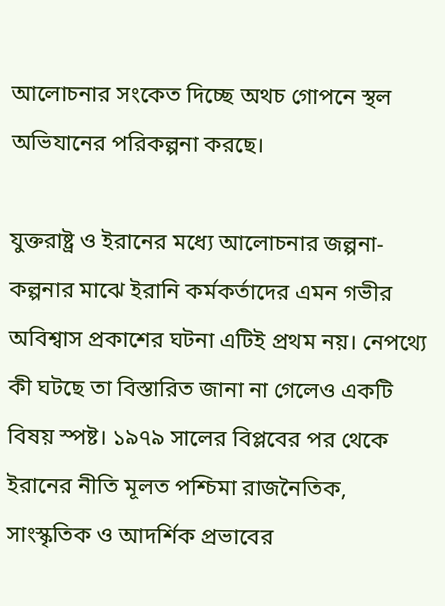আলোচনার সংকেত দিচ্ছে অথচ গোপনে স্থল অভিযানের পরিকল্পনা করছে।

যুক্তরাষ্ট্র ও ইরানের মধ্যে আলোচনার জল্পনা-কল্পনার মাঝে ইরানি কর্মকর্তাদের এমন গভীর অবিশ্বাস প্রকাশের ঘটনা এটিই প্রথম নয়। নেপথ্যে কী ঘটছে তা বিস্তারিত জানা না গেলেও একটি বিষয় স্পষ্ট। ১৯৭৯ সালের বিপ্লবের পর থেকে ইরানের নীতি মূলত পশ্চিমা রাজনৈতিক, সাংস্কৃতিক ও আদর্শিক প্রভাবের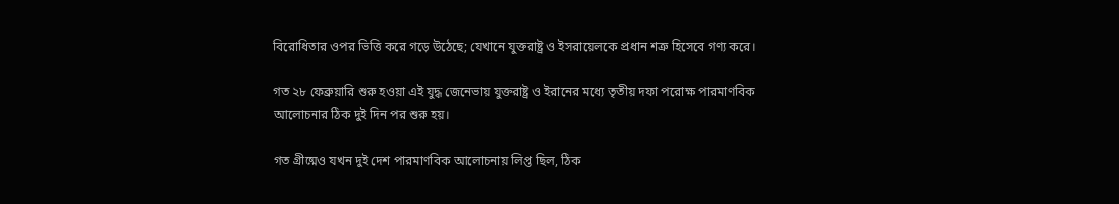বিরোধিতার ওপর ভিত্তি করে গড়ে উঠেছে; যেখানে যুক্তরাষ্ট্র ও ইসরায়েলকে প্রধান শত্রু হিসেবে গণ্য করে।

গত ২৮ ফেব্রুয়ারি শুরু হওয়া এই যুদ্ধ জেনেভায় যুক্তরাষ্ট্র ও ইরানের মধ্যে তৃতীয় দফা পরোক্ষ পারমাণবিক আলোচনার ঠিক দুই দিন পর শুরু হয়।

গত গ্রীষ্মেও যখন দুই দেশ পারমাণবিক আলোচনায় লিপ্ত ছিল, ঠিক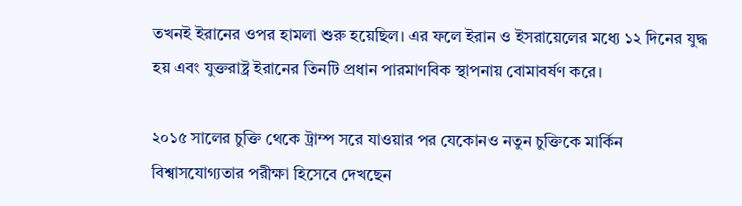তখনই ইরানের ওপর হামলা শুরু হয়েছিল। এর ফলে ইরান ও ইসরায়েলের মধ্যে ১২ দিনের যুদ্ধ হয় এবং যুক্তরাষ্ট্র ইরানের তিনটি প্রধান পারমাণবিক স্থাপনায় বোমাবর্ষণ করে।

২০১৫ সালের চুক্তি থেকে ট্রাম্প সরে যাওয়ার পর যেকোনও নতুন চুক্তিকে মার্কিন বিশ্বাসযোগ্যতার পরীক্ষা হিসেবে দেখছেন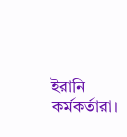ইরানি কর্মকর্তারা।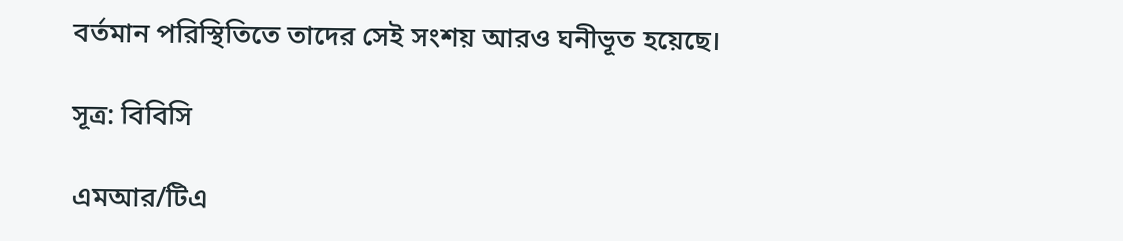বর্তমান পরিস্থিতিতে তাদের সেই সংশয় আরও ঘনীভূত হয়েছে।

সূত্র: বিবিসি

এমআর/টিএ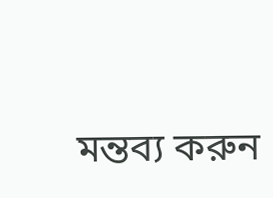মন্তব্য করুন